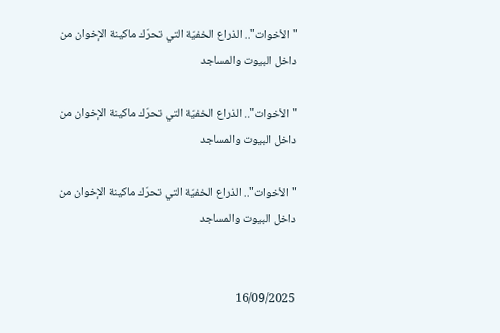"الأخوات".. الذراع الخفيّة التي تحرّك ماكينة الإخوان من داخل البيوت والمساجد

"الأخوات".. الذراع الخفيّة التي تحرّك ماكينة الإخوان من داخل البيوت والمساجد

"الأخوات".. الذراع الخفيّة التي تحرّك ماكينة الإخوان من داخل البيوت والمساجد


16/09/2025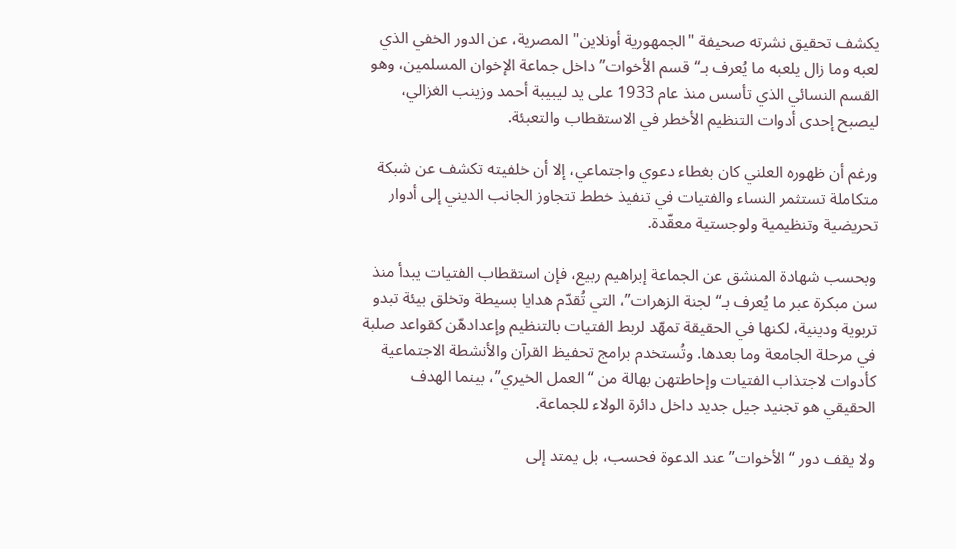يكشف تحقيق نشرته صحيفة "الجمهورية أونلاين" المصرية، عن الدور الخفي الذي لعبه وما زال يلعبه ما يُعرف بـ“قسم الأخوات” داخل جماعة الإخوان المسلمين، وهو القسم النسائي الذي تأسس منذ عام 1933 على يد ليبيبة أحمد وزينب الغزالي، ليصبح إحدى أدوات التنظيم الأخطر في الاستقطاب والتعبئة.

ورغم أن ظهوره العلني كان بغطاء دعوي واجتماعي، إلا أن خلفيته تكشف عن شبكة متكاملة تستثمر النساء والفتيات في تنفيذ خطط تتجاوز الجانب الديني إلى أدوار تحريضية وتنظيمية ولوجستية معقّدة.

وبحسب شهادة المنشق عن الجماعة إبراهيم ربيع، فإن استقطاب الفتيات يبدأ منذ سن مبكرة عبر ما يُعرف بـ“لجنة الزهرات”، التي تُقدّم هدايا بسيطة وتخلق بيئة تبدو تربوية ودينية، لكنها في الحقيقة تمهّد لربط الفتيات بالتنظيم وإعدادهّن كقواعد صلبة في مرحلة الجامعة وما بعدها. وتُستخدم برامج تحفيظ القرآن والأنشطة الاجتماعية كأدوات لاجتذاب الفتيات وإحاطتهن بهالة من “العمل الخيري”، بينما الهدف الحقيقي هو تجنيد جيل جديد داخل دائرة الولاء للجماعة.

ولا يقف دور “الأخوات” عند الدعوة فحسب، بل يمتد إلى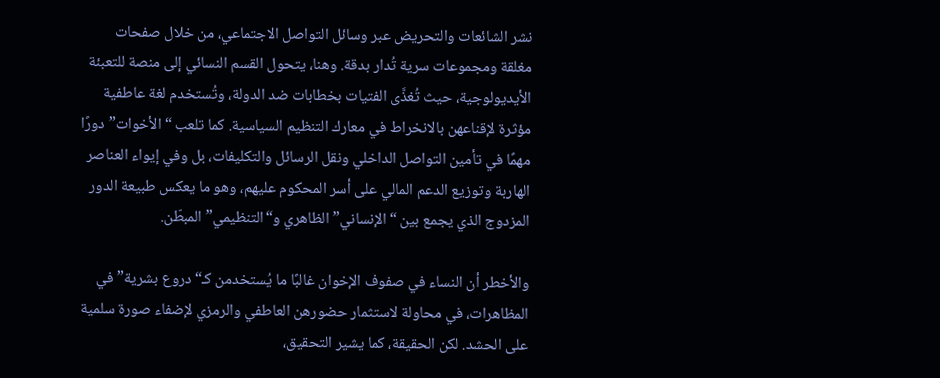نشر الشائعات والتحريض عبر وسائل التواصل الاجتماعي، من خلال صفحات مغلقة ومجموعات سرية تُدار بدقة. وهنا، يتحول القسم النسائي إلى منصة للتعبئة الأيديولوجية، حيث تُغذَّى الفتيات بخطابات ضد الدولة، وتُستخدم لغة عاطفية مؤثرة لإقناعهن بالانخراط في معارك التنظيم السياسية. كما تلعب “الأخوات” دورًا مهمًا في تأمين التواصل الداخلي ونقل الرسائل والتكليفات، بل وفي إيواء العناصر الهاربة وتوزيع الدعم المالي على أسر المحكوم عليهم، وهو ما يعكس طبيعة الدور المزدوج الذي يجمع بين “الإنساني” الظاهري و“التنظيمي” المبطّن.

والأخطر أن النساء في صفوف الإخوان غالبًا ما يُستخدمن كـ“دروع بشرية” في المظاهرات، في محاولة لاستثمار حضورهن العاطفي والرمزي لإضفاء صورة سلمية على الحشد. لكن الحقيقة، كما يشير التحقيق،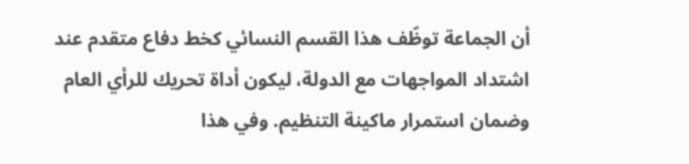أن الجماعة توظّف هذا القسم النسائي كخط دفاع متقدم عند اشتداد المواجهات مع الدولة، ليكون أداة تحريك للرأي العام وضمان استمرار ماكينة التنظيم. وفي هذا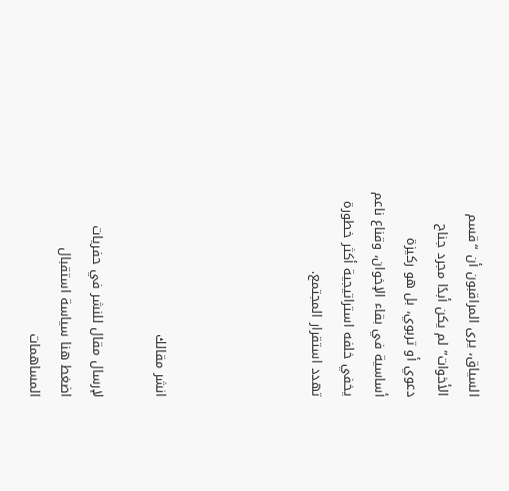السياق، يرى المراقبون أن “قسم الأخوات” لم يكن أبدًا مجرد جناح دعوي أو تربوي، بل هو ركيزة أساسية في بقاء الإخوان، وقناع ناعم يخفي خلفه استراتيجية أكثر خطورة تهدد استقرار المجتمع.




انشر مقالك

لإرسال مقال للنشر في حفريات اضغط هنا سياسة استقبال المساهمات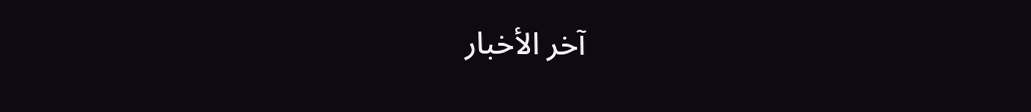آخر الأخبار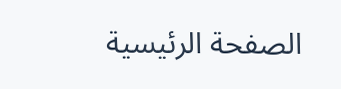الصفحة الرئيسية